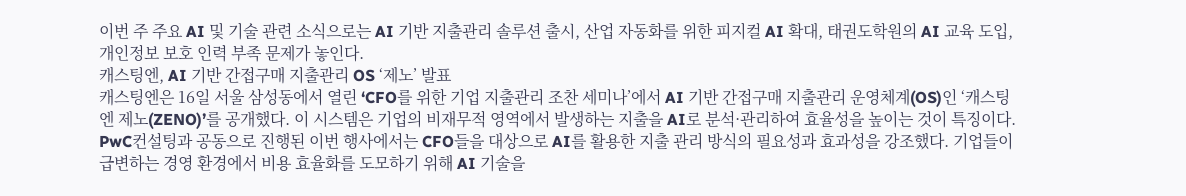이번 주 주요 AI 및 기술 관련 소식으로는 AI 기반 지출관리 솔루션 출시, 산업 자동화를 위한 피지컬 AI 확대, 태권도학원의 AI 교육 도입, 개인정보 보호 인력 부족 문제가 놓인다.
캐스팅엔, AI 기반 간접구매 지출관리 OS ‘제노’ 발표
캐스팅엔은 16일 서울 삼성동에서 열린 ‘CFO를 위한 기업 지출관리 조찬 세미나’에서 AI 기반 간접구매 지출관리 운영체계(OS)인 ‘캐스팅엔 제노(ZENO)’를 공개했다. 이 시스템은 기업의 비재무적 영역에서 발생하는 지출을 AI로 분석·관리하여 효율성을 높이는 것이 특징이다.
PwC컨설팅과 공동으로 진행된 이번 행사에서는 CFO들을 대상으로 AI를 활용한 지출 관리 방식의 필요성과 효과성을 강조했다. 기업들이 급변하는 경영 환경에서 비용 효율화를 도모하기 위해 AI 기술을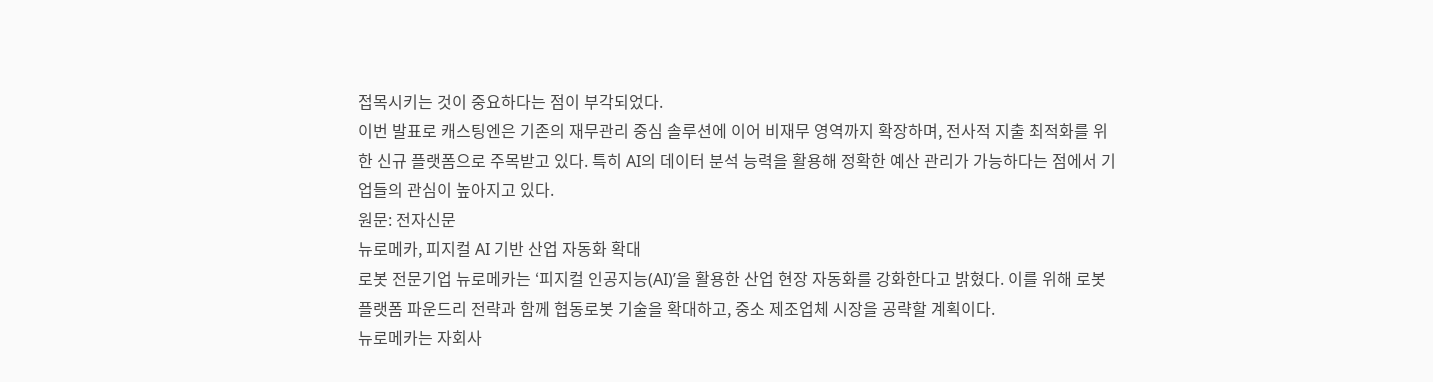접목시키는 것이 중요하다는 점이 부각되었다.
이번 발표로 캐스팅엔은 기존의 재무관리 중심 솔루션에 이어 비재무 영역까지 확장하며, 전사적 지출 최적화를 위한 신규 플랫폼으로 주목받고 있다. 특히 AI의 데이터 분석 능력을 활용해 정확한 예산 관리가 가능하다는 점에서 기업들의 관심이 높아지고 있다.
원문: 전자신문
뉴로메카, 피지컬 AI 기반 산업 자동화 확대
로봇 전문기업 뉴로메카는 ‘피지컬 인공지능(AI)’을 활용한 산업 현장 자동화를 강화한다고 밝혔다. 이를 위해 로봇 플랫폼 파운드리 전략과 함께 협동로봇 기술을 확대하고, 중소 제조업체 시장을 공략할 계획이다.
뉴로메카는 자회사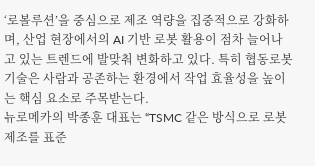‘로볼루션’을 중심으로 제조 역량을 집중적으로 강화하며, 산업 현장에서의 AI 기반 로봇 활용이 점차 늘어나고 있는 트렌드에 발맞춰 변화하고 있다. 특히 협동로봇 기술은 사람과 공존하는 환경에서 작업 효율성을 높이는 핵심 요소로 주목받는다.
뉴로메카의 박종훈 대표는 “TSMC 같은 방식으로 로봇 제조를 표준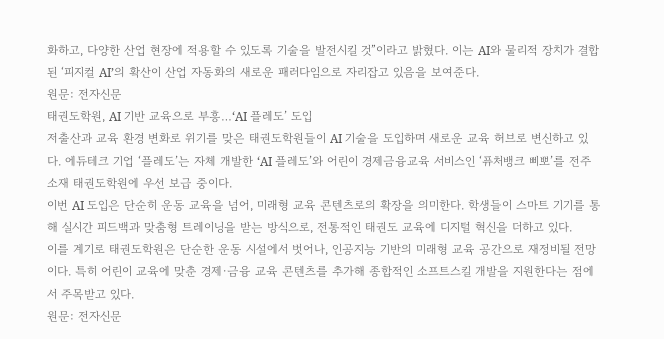화하고, 다양한 산업 현장에 적용할 수 있도록 기술을 발전시킬 것”이라고 밝혔다. 이는 AI와 물리적 장치가 결합된 ‘피지컬 AI’의 확산이 산업 자동화의 새로운 패러다임으로 자리잡고 있음을 보여준다.
원문: 전자신문
태권도학원, AI 기반 교육으로 부흥…‘AI 플레도’ 도입
저출산과 교육 환경 변화로 위기를 맞은 태권도학원들이 AI 기술을 도입하며 새로운 교육 허브로 변신하고 있다. 에듀테크 기업 ‘플레도’는 자체 개발한 ‘AI 플레도’와 어린이 경제금융교육 서비스인 ‘퓨처뱅크 삐뽀’를 전주 소재 태권도학원에 우선 보급 중이다.
이번 AI 도입은 단순히 운동 교육을 넘어, 미래형 교육 콘텐츠로의 확장을 의미한다. 학생들이 스마트 기기를 통해 실시간 피드백과 맞춤형 트레이닝을 받는 방식으로, 전통적인 태권도 교육에 디지털 혁신을 더하고 있다.
이를 계기로 태권도학원은 단순한 운동 시설에서 벗어나, 인공지능 기반의 미래형 교육 공간으로 재정비될 전망이다. 특히 어린이 교육에 맞춘 경제·금융 교육 콘텐츠를 추가해 종합적인 소프트스킬 개발을 지원한다는 점에서 주목받고 있다.
원문: 전자신문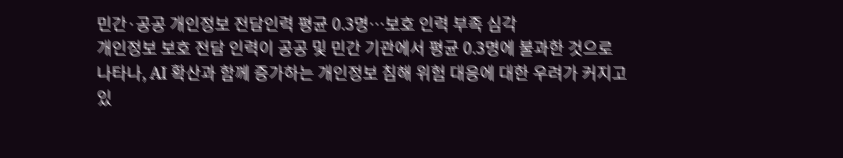민간·공공 개인정보 전담인력 평균 0.3명…보호 인력 부족 심각
개인정보 보호 전담 인력이 공공 및 민간 기관에서 평균 0.3명에 불과한 것으로 나타나, AI 확산과 함께 증가하는 개인정보 침해 위험 대응에 대한 우려가 커지고 있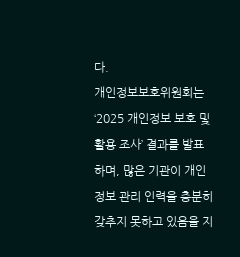다.
개인정보보호위원회는 ‘2025 개인정보 보호 및 활용 조사’ 결과를 발표하며, 많은 기관이 개인정보 관리 인력을 충분히 갖추지 못하고 있음을 지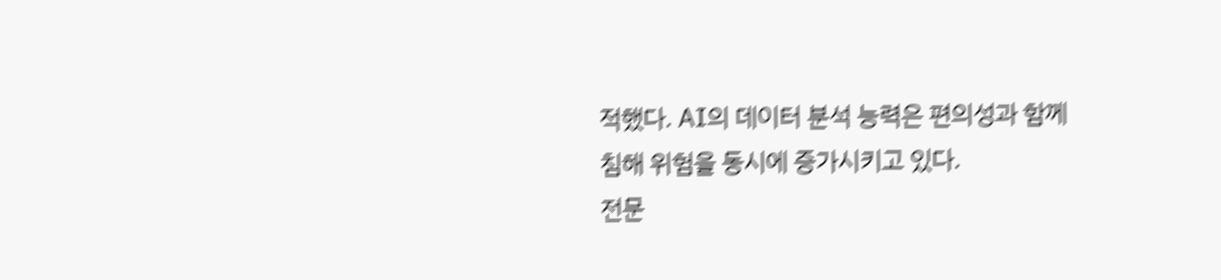적했다. AI의 데이터 분석 능력은 편의성과 함께 침해 위험을 동시에 증가시키고 있다.
전문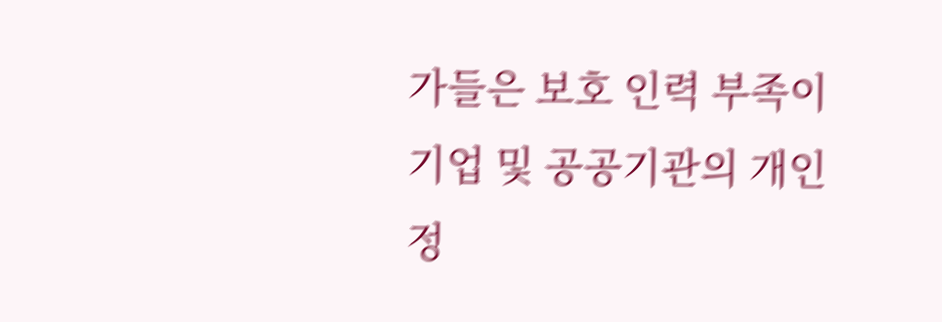가들은 보호 인력 부족이 기업 및 공공기관의 개인정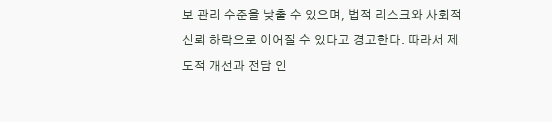보 관리 수준을 낮출 수 있으며, 법적 리스크와 사회적 신뢰 하락으로 이어질 수 있다고 경고한다. 따라서 제도적 개선과 전담 인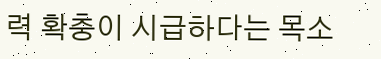력 확충이 시급하다는 목소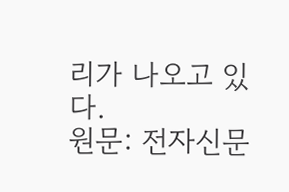리가 나오고 있다.
원문: 전자신문